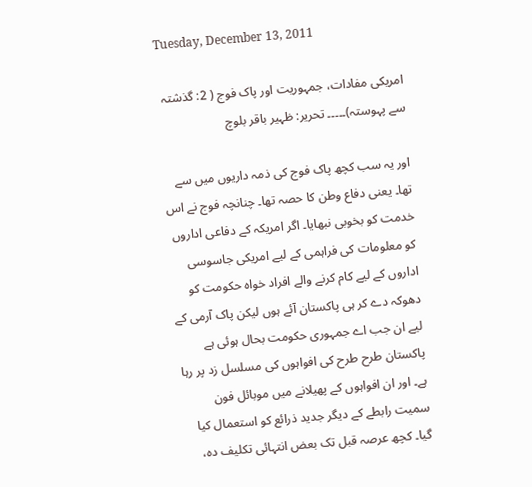Tuesday, December 13, 2011

امریکی مفادات، جمہوریت اور پاک فوج ( 2: گذشتہ سے پہوستہ)۔۔۔۔۔ تحریر: ظہیر باقر بلوچ

اور یہ سب کچھ پاک فوج کی ذمہ داریوں میں سے تھا۔ یعنی دفاع وطن کا حصہ تھا۔ چنانچہ فوج نے اس خدمت کو بخوبی نبھایا۔ اگر امریکہ کے دفاعی اداروں کو معلومات کی فراہمی کے لیے امریکی جاسوسی اداروں کے لیے کام کرنے والے افراد خواہ حکومت کو دھوکہ دے کر ہی پاکستان آئے ہوں لیکن پاک آرمی کے لیے ان جب اے جمہوری حکومت بحال ہوئی ہے پاکستان طرح طرح کی افواہوں کی مسلسل زد پر رہا ہے۔ اور ان افواہوں کے پھیلانے میں موبائل فون سمیت رابطے کے دیگر جدید ذرائع کو استعمال کیا گیا۔ کچھ عرصہ قبل تک بعض انتہائی تکلیف دہ،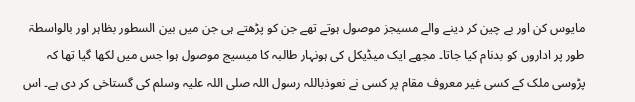مایوس کن اور بے چین کر دینے والے مسیجز موصول ہوتے تھے جن کو پڑھتے ہی جن میں بین السطور بظاہر اور بالواسطۃ طور پر اداروں کو بدنام کیا جاتا۔ مجھے ایک میڈیکل کی ہونہار طالبہ کا میسیج موصول ہوا جس میں لکھا گیا تھا کہ پڑوسی ملک کے کسی غیر معروف مقام پر کسی نے نعوذباللہ رسول اللہ صلی اللہ علیہ وسلم کی گستاخی کر دی ہے۔ اس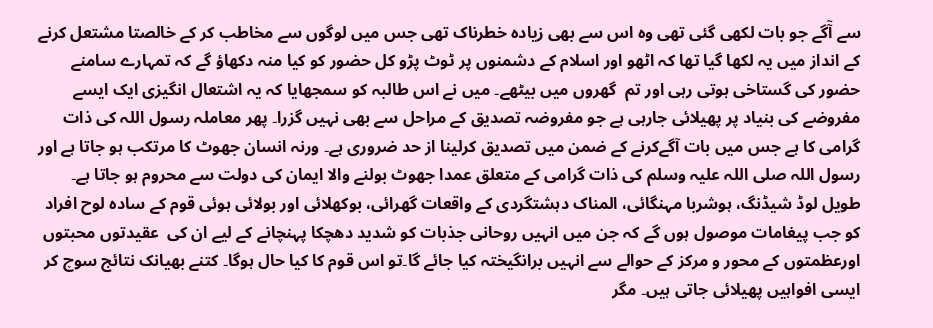سے آٓگے جو بات لکھی گئی تھی وہ اس سے بھی زیادہ خطرناک تھی جس میں لوگوں سے مخاطب کر کے خالصتا مشتعل کرنے کے انداز میں یہ لکھا گیا تھا کہ اٹھو اور اسلام کے دشمنوں پر ٹوٹ پڑو کل حضور کو کیا منہ دکھاؤ گے کہ تمہارے سامنے حضور کی گستاخی ہوتی رہی اور تم  گھروں میں بیٹھے۔ میں نے اس طالبہ کو سمجھایا کہ یہ اشتعال انگیزی ایک ایسے مفروضے کی بنیاد پر پھیلائی جارہی ہے جو مفروضہ تصدیق کے مراحل سے بھی نہیں گزرا۔ پھر معاملہ رسول اللہ کی ذات گرامی کا ہے جس میں بات آگےکرنے کے ضمن میں تصدیق کرلینا از حد ضروری ہے۔ ورنہ انسان جھوٹ کا مرتکب ہو جاتا ہے اور رسول اللہ صلی اللہ علیہ وسلم کی ذات گرامی کے متعلق عمدا جھوٹ بولنے والا ایمان کی دولت سے محروم ہو جاتا ہے۔ طویل لوڈ شیڈنگ، ہوشربا مہنگائی، المناک دہشتگردی کے واقعات گھرائی، بوکھلائی اور بولائی ہوئی قوم کے سادہ لوح افراد کو جب پیغامات موصول ہوں گے کہ جن میں انہیں روحانی جذبات کو شدید دھچکا پہنچانے کے لیے ان کی  عقیدتوں محبتوں اورعظمتوں کے محور و مرکز کے حوالے سے انہیں برانگیختہ کیا جائے گا۔تو اس قوم کا کیا حال ہوگا۔ کتنے بھیانک نتائج سوچ کر ایسی افواہیں پھیلائی جاتی ہیں۔ مگر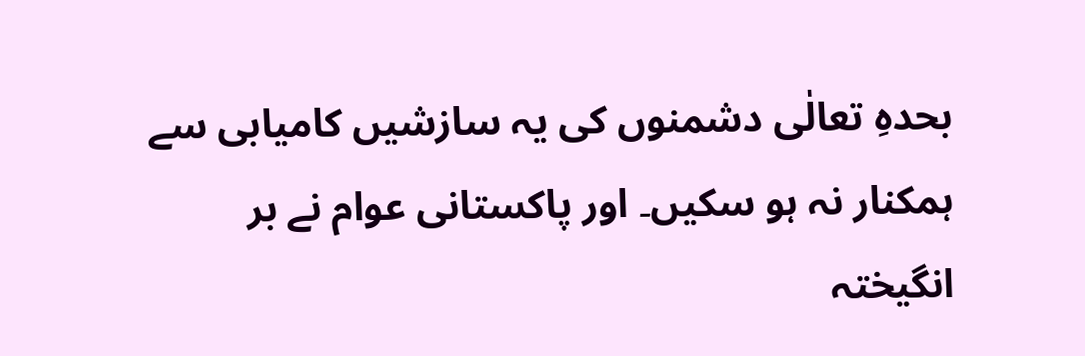بحدہِ تعالٰی دشمنوں کی یہ سازشیں کامیابی سے ہمکنار نہ ہو سکیں۔ اور پاکستانی عوام نے بر انگیختہ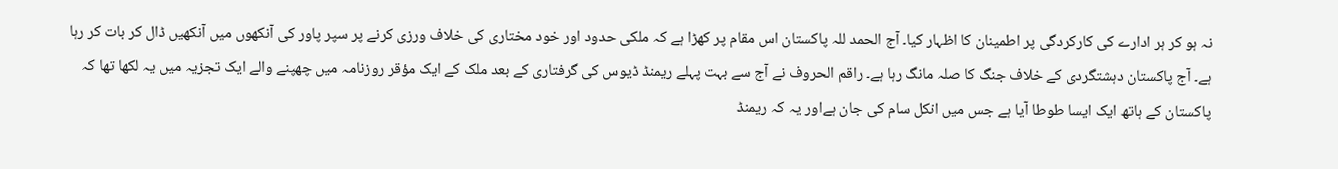نہ ہو کر ہر ادارے کی کارکردگی پر اطمینان کا اظہار کیا۔ آج الحمد للہ پاکستان اس مقام پر کھڑا ہے کہ ملکی حدود اور خود مختاری کی خلاف ورزی کرنے پر سپر پاور کی آنکھوں میں آنکھیں ڈال کر بات کر رہا ہے۔ آج پاکستان دہشتگردی کے خلاف جنگ کا صلہ مانگ رہا ہے۔ راقم الحروف نے آج سے بہت پہلے ریمنڈ ڈیوس کی گرفتاری کے بعد ملک کے ایک مؤقر روزنامہ میں چھپنے والے ایک تجزیہ میں یہ لکھا تھا کہ پاکستان کے ہاتھ ایک ایسا طوطا آیا ہے جس میں انکل سام کی جان ہےاور یہ کہ ریمنڈ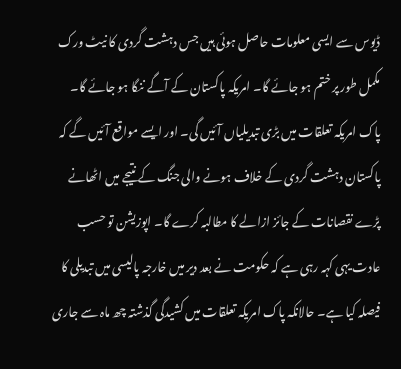ڈیوس سے ایسی معلومات حاصل ہوئی ہیں جس دہشت گردی کا نیٹ ورک مکمل طور پر ختم ہو جائے گا۔ امریکہ پاکستان کے آگے ننگا ہو جائے گا۔ پاک امریکہ تعلقات میں بڑی تبدیلیاں آئیں گی۔ اور ایسے مواقع آئیں گے کہ پاکستان دہشت گردی کے خلاف ہونے والی جنگ کے نتیجے میں اٹھانے پڑے نقصانات کے جائز ازالے کا مطالبہ کرے گا۔ اپوزیشن تو حسب عادت یہی کہہ رہی ہے کہ حکومت نے بعد دیر میں خارجہ پالیسی میں تبدیلی کا فیصلہ کیا ہے۔ حالانکہ پاک امریکہ تعلقات میں کشیدگی گذشتہ چھ ماہ سے جاری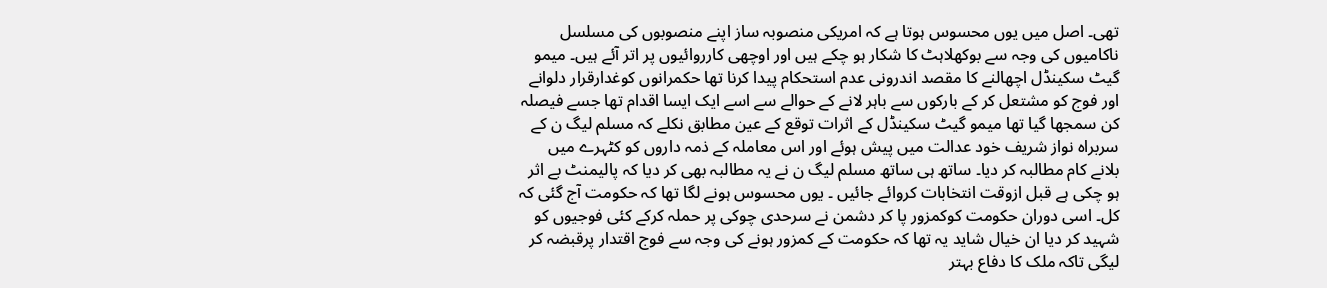تھی۔ اصل میں یوں محسوس ہوتا ہے کہ امریکی منصوبہ ساز اپنے منصوبوں کی مسلسل ناکامیوں کی وجہ سے بوکھلاہٹ کا شکار ہو چکے ہیں اور اوچھی کارروائیوں پر اتر آئے ہیں۔ میمو گیٹ سکینڈل اچھالنے کا مقصد اندرونی عدم استحکام پیدا کرنا تھا حکمرانوں کوغدارقرار دلوانے اور فوج کو مشتعل کر کے بارکوں سے باہر لانے کے حوالے سے اسے ایک ایسا اقدام تھا جسے فیصلہ کن سمجھا گیا تھا میمو گیٹ سکینڈل کے اثرات توقع کے عین مطابق نکلے کہ مسلم لیگ ن کے سربراہ نواز شریف خود عدالت میں پیش ہوئے اور اس معاملہ کے ذمہ داروں کو کٹہرے میں بلانے کام مطالبہ کر دیا۔ ساتھ ہی ساتھ مسلم لیگ ن نے یہ مطالبہ بھی کر دیا کہ پالیمنٹ بے اثر ہو چکی ہے قبل ازوقت انتخابات کروائے جائیں ۔ یوں محسوس ہونے لگا تھا کہ حکومت آج گئی کہ کل۔ اسی دوران حکومت کوکمزور پا کر دشمن نے سرحدی چوکی پر حملہ کرکے کئی فوجیوں کو شہید کر دیا ان خیال شاید یہ تھا کہ حکومت کے کمزور ہونے کی وجہ سے فوج اقتدار پرقبضہ کر لیگی تاکہ ملک کا دفاع بہتر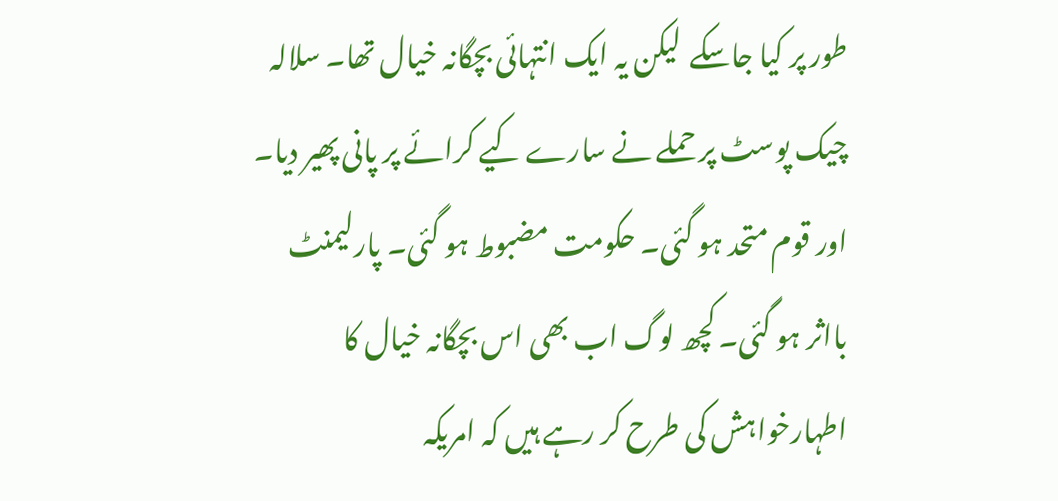طور پر کیا جاسکے  لیکن یہ ایک انتہائی بچگانہ خیال تھا۔ سلالہ چیک پوسٹ پر حملے نے سارے کیے کرائے پر پانی پھیر دیا۔ اور قوم متحد ہو گئی۔ حکومت مضبوط ہو گئی۔ پارلیمنٹ بااثر ہو گئی۔ کچھ لوگ اب بھی اس بچگانہ خیال کا اطہارخواہش کی طرح کر رہے ہیں کہ امریکہ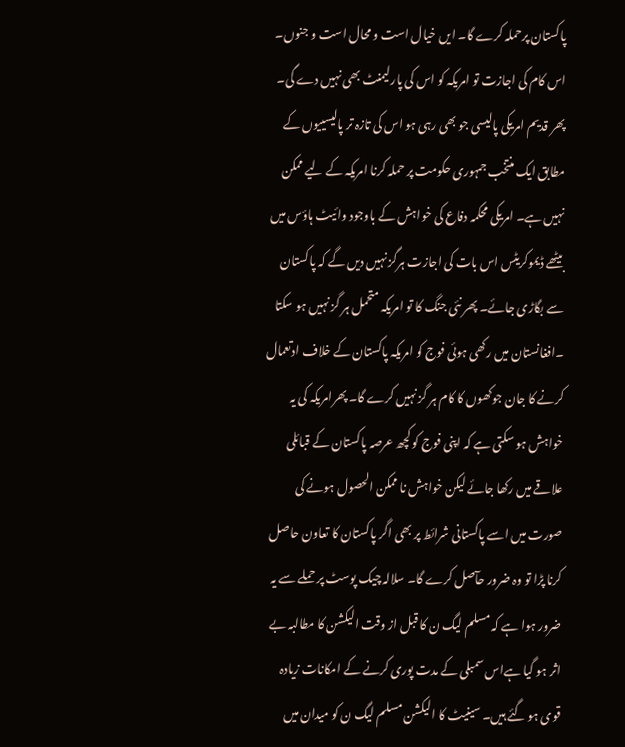پاکستان پرحملہ کرے گا۔ ایں خیال است و محال است و جنوں۔ اس کام کی اجازت تو امریکہ کو اس کی پارلیمنٹ بھی نہیں دے گی۔ پھر قدیم امریکی پالیسی جو بھی رہی ہو اس کی تازہ تر پالیسییوں کے مطابق ایک منتخب جمہوری حکومت پر حملہ کرنا امریکہ کے لیے ممکن نہیں ہے۔ امریکی محکمہ دفاع کی خواہش کے باوجود وائیٹ ہاؤس میں بیٹھے ڈیموکریٹس اس بات کی اجازت ہرگز نہیں دیں گے کہ پاکستان سے بگاڑی جائے۔ پھر نئی جنگ کا تو امریکہ متحمل ہر گز نہیں ہو سکتا ۔افغانستان میں رکھی ہوئی فوج کو امریکہ پاکستان کے خلاف ادتعمال کرنے کا جان جوکھوں کا کام ہر گز نہیں کرے گا۔ پھرامریکہ کی یہ خواہش ہو سکتی ہے کہ اپنی فوج کو کچھ عرصہ پاکستان کے قبائلی علاقے میں رکھا جائے لیکن خواہش نا ممکن الحصول ہونے کی صورت میں اسے پاکستانی شرائط پر بھی اگر پاکستان کا تعاون حاصل کرنا پڑا تو وہ ضرور حآصل کرے گا۔ سلالہ چیک پوسٹ پر حملے سے یہ ضرور ہوا ہے کہ مسلم لیگ ن کا قبل از وقت الیکشن کا مطالبہ بے اثر ہو گیا ہےاس سمبلی کے مدت پوری کرنے کے امکانات زیادہ قوی ہو گئے ہیں۔ سینیٹ کا الیکشن مسلم لیگ ن کو میدان میں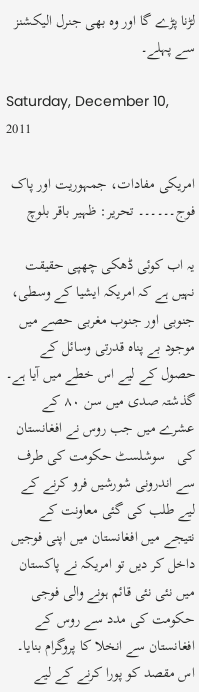لڑنا پڑے گا اور وہ بھی جنرل الیکشنز سے پہلے۔

Saturday, December 10, 2011

امریکی مفادات، جمہوریت اور پاک فوج۔۔۔۔۔۔ تحریر: ظہیر باقر بلوچ

یہ اب کوئی ڈھکی چھپی حقیقت نہیں ہے کہ امریکہ ایشیا کے وسطی، جنوبی اور جنوب مغربی حصے میں موجود بے پناہ قدرتی وسائل کے حصول کے لیے اس خطے میں آیا ہے۔ گذشتہ صدی میں سن ۸۰ کے عشرے میں جب روس نے افغانستان کی   سوشلسٹ حکومت کی طرف سے اندرونی شورشیں فرو کرنے کے لیے طلب کی گئی معاونت کے نتیجے میں افغانستان میں اپنی فوجیں داخل کر دیں تو امریکہ نے پاکستان میں نئی نئی قائم ہونے والی فوجی حکومت کی مدد سے روس کے افغانستان سے انخلا کا پروگرام بنایا۔ اس مقصد کو پورا کرنے کے لیے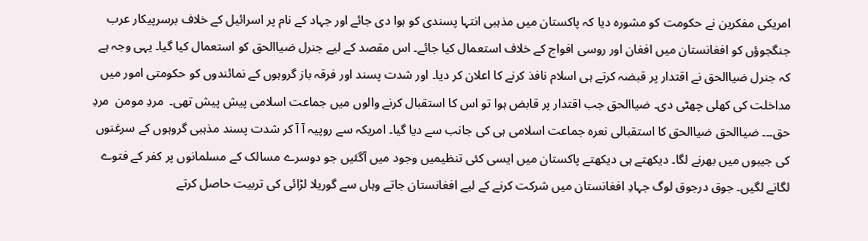امریکی مفکرین نے حکومت کو مشورہ دیا کہ پاکستان میں مذہبی انتہا پسندی کو ہوا دی جائے اور جہاد کے نام پر اسرائیل کے خلاف برسرپیکار عرب جنگجوؤں کو افغانستان میں افغان اور روسی افواج کے خلاف استعمال کیا جائے۔ اس مقصد کے لیے جنرل ضیاالحق کو استعمال کیا گیا۔ یہی وجہ ہے کہ جنرل ضیاالحق نے اقتدار پر قبضہ کرتے ہی اسلام نافذ کرنے کا اعلان کر دیا۔ اور شدت پسند اور فرقہ باز گروہوں کے نمائندوں کو حکومتی امور میں مداخلت کی کھلی چھٹی دی۔ ضیاالحق جب اقتدار پر قابض ہوا تو اس کا استقبال کرنے والوں میں جماعت اسلامی پیش پیش تھی۔  مردِ مومن  مردِ حق۔۔۔ ضیاالحق ضیاالحق کا استقبالی نعرہ جماعت اسلامی ہی کی جانب سے دیا گیا۔ امریکہ سے روپیہ آ آ کر شدت پسند مذہبی گروہوں کے سرغنوں کی جیبوں میں بھرنے لگا۔ دیکھتے ہی دیکھتے پاکستان میں ایسی کئی تنظیمیں وجود میں آگئیں جو دوسرے مسالک کے مسلمانوں پر کفر کے فتوے لگانے لگیں۔ جوق درجوق لوگ جہادِ افغانستان میں شرکت کرنے کے لیے افغانستان جاتے وہاں سے گوریلا لڑائی کی تربیت حاصل کرتے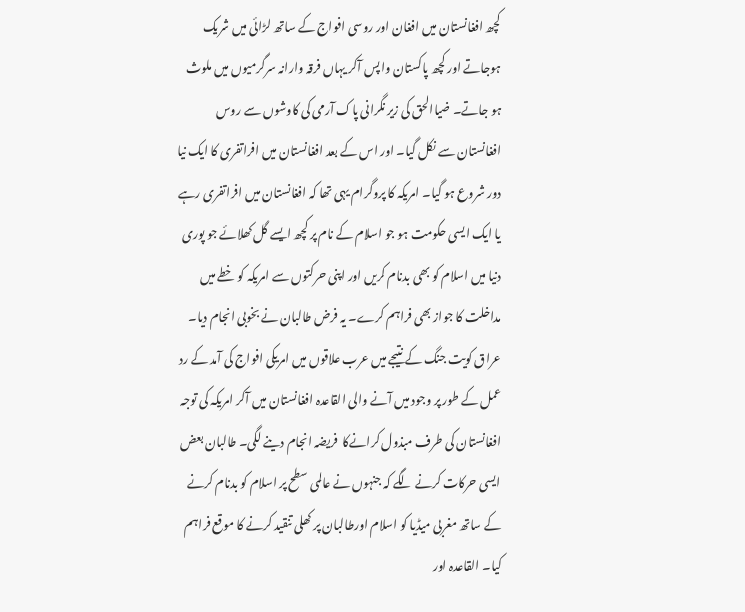کچھ افغانستان میں افغان اور روسی افواج کے ساتھ لڑائی میں شریک ہوجاتے اور کچھ پاکستان واپس آکر یہاں فرقہ وارانہ سرگرمیوں میں ملوث ہو جاتے۔ ضیاالحق کی زیر نگرانی پاک آرمی کی کاوشوں سے روس افغانستان سے نکل گیا۔ اور اس کے بعد افغانستان میں افراتفری کا ایک نیا دور شروع ہو گیا۔ امریکہ کا پروگرام یہی تھا کہ افغانستان میں افراتفری رہے یا ایک ایسی حکومت ہو جو اسلام کے نام پر کچھ ایسے گل کھلائے جو پوری دنیا میں اسلام کو بھی بدنام کریں اور اپنی حرکتوں سے امریکہ کو خطے میں مداخلت کا جواز بھی فراہم کرے۔ یہ فرض طالبان نے بخوبی انجام دیا۔ عراق کویت جنگ کے نتیجے میں عرب علاقوں میں امریکی افواج کی آمد کے رد عمل کے طور پر وجود میں آنے والی القاعدہ افغانستان میں آکر امریکہ کی توجہ افغانستان کی طرف مبذول کرانےکا  فریضہ انجام دینے لگی۔ طالبان بعض ایسی حرکات کرنے لگے کہ جنہوں نے عالمی سطح پر اسلام کو بدنام کرنے کے ساتھ مغربی میڈیا کو اسلام اورطالبان پر کھلی تنقید کرنے کا موقع فراہم کیا۔ القاعدہ اور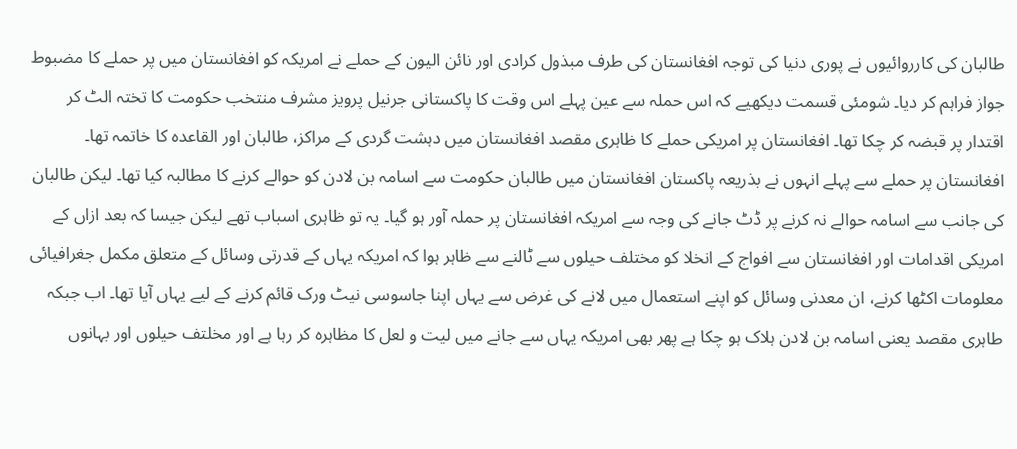طالبان کی کارروائیوں نے پوری دنیا کی توجہ افغانستان کی طرف مبذول کرادی اور نائن الیون کے حملے نے امریکہ کو افغانستان میں پر حملے کا مضبوط جواز فراہم کر دیا۔ شومئی قسمت دیکھیے کہ اس حملہ سے عین پہلے اس وقت کا پاکستانی جرنیل پرویز مشرف منتخب حکومت کا تختہ الٹ کر اقتدار پر قبضہ کر چکا تھا۔ افغانستان پر امریکی حملے کا ظاہری مقصد افغانستان میں دہشت گردی کے مراکز، طالبان اور القاعدہ کا خاتمہ تھا۔ افغانستان پر حملے سے پہلے انہوں نے بذریعہ پاکستان افغانستان میں طالبان حکومت سے اسامہ بن لادن کو حوالے کرنے کا مطالبہ کیا تھا۔ لیکن طالبان کی جانب سے اسامہ حوالے نہ کرنے پر ڈٹ جانے کی وجہ سے امریکہ افغانستان پر حملہ آور ہو گیا۔ یہ تو ظاہری اسباب تھے لیکن جیسا کہ بعد ازاں کے امریکی اقدامات اور افغانستان سے افواج کے انخلا کو مختلف حیلوں سے ٹالنے سے ظاہر ہوا کہ امریکہ یہاں کے قدرتی وسائل کے متعلق مکمل جغرافیائی معلومات اکٹھا کرنے، ان معدنی وسائل کو اپنے استعمال میں لانے کی غرض سے یہاں اپنا جاسوسی نیٹ ورک قائم کرنے کے لیے یہاں آیا تھا۔ اب جبکہ طاہری مقصد یعنی اسامہ بن لادن ہلاک ہو چکا ہے پھر بھی امریکہ یہاں سے جانے میں لیت و لعل کا مظاہرہ کر رہا ہے اور مخلتف حیلوں اور بہانوں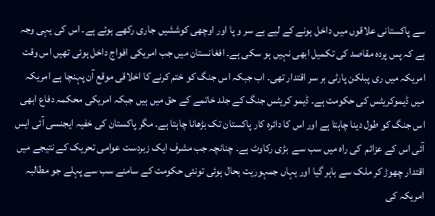سے پاکستانی علاقوں میں داخل ہونے کے لیے بے سر و پا اور اوچھی کوششیں جاری رکھے ہوئے ہے۔ اس کی یہی وجہ ہے کہ پس پردہ مقاصد کی تکمیل ابھی نہیں ہو سکی ہے۔ افغانستان میں جب امریکی افواج داخل ہوئی تھیں اس وقت امریکہ میں ری پبلکن پارٹی بر سر اقتدار تھی۔ اب جبکہ اس جنگ کو ختم کرنے کا اخلاقی موقع آن پہنچا ہے امریکہ میں ڈیموکریٹس کی حکومت ہے۔ ڈیمو کریٹس جنگ کے جلد خاتمے کے حق میں ہیں جبکہ امریکی محکمہ دفاع ابھی اس جنگ کو طول دینا چاہتا ہے اور اس کا دائرہ کار پاکستان تک بڑھانا چاہتا ہے۔ مگر پاکستان کی خفیہ ایجنسی آئی ایس آئی اس کے عزائم  کی راہ میں سب سے  بڑی رکاوٹ ہے۔ چنانچہ جب مشرف ایک زبردست عوامی تحریک کے نتیجے میں اقتدار چھوڑ کر ملک سے باہر گیا اور یہاں جمہوریت بحال ہوئی تونئی حکومت کے سامنے سب سے پہلے جو مطالبہ امریکہ کی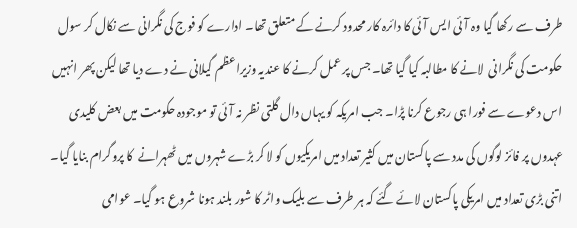طرف سے رکھا گیا وہ آئی ایس آئی کا دائرہ کار محدود کرنے کے متعلق تھا۔ ادارے کو فوج کی نگرانی سے نکال کر سول حکومت کی نگرانی  لانے کا مطالبہ کیا گیا تھا۔ جس پر عمل کرنے کا عندیہ وزیراعظم گیلانی نے دے دیا تھا لیکن پھر انہیں اس دعوے سے فورا ہی رجوع کرنا پڑا۔ جب امریکہ کو یہاں دال گلتی نظر نہ آئی تو موجودہ حکومت میں بعض کلیدی عہدوں پر فائز لوگوں کی مدد سے پاکستان میں کثیر تعداد میں امریکیوں کو لا کر بڑے شہروں میں ٹھہرانے  کا پروگرام بنایا گیا۔ اتنی بڑی تعداد میں امریکی پاکستان لائے گئے کہ ہر طرف سے بلیک واٹر کا شور بلند ہونا شروع ہو گیا۔ عوامی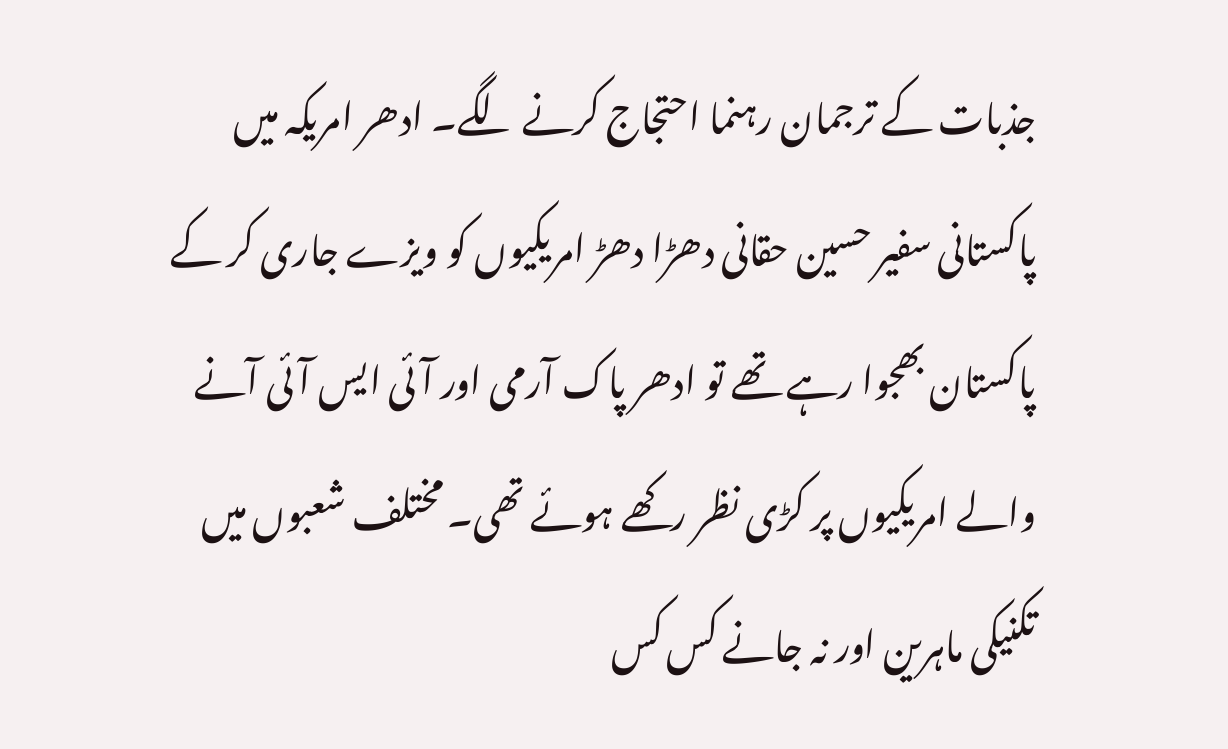جذبات کے ترجمان رہنما احتجاج کرنے لگے۔ ادھر امریکہ میں پاکستانی سفیر حسین حقانی دھڑا دھڑ امریکیوں کو ویزے جاری کر کے پاکستان بھجوا رہے تھے تو ادھر پاک آرمی اور آئی ایس آئی آنے والے امریکیوں پر کڑی نظر رکھے ہوئے تھی۔ مختلف شعبوں میں تکنیکی ماہرین اور نہ جانے کس کس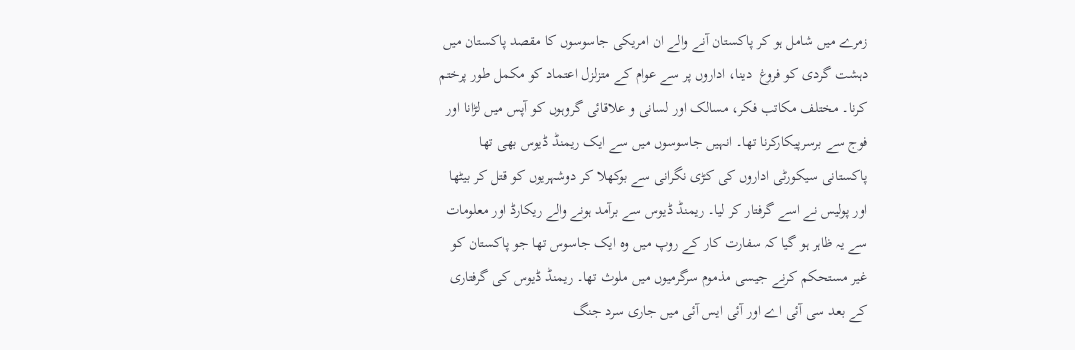زمرے میں شامل ہو کر پاکستان آنے والے ان امریکی جاسوسوں کا مقصد پاکستان میں دہشت گردی کو فروغ  دینا، اداروں پر سے عوام کے متزلزل اعتماد کو مکمل طور پرختم کرنا۔ مختلف مکاتب فکر، مسالک اور لسانی و علاقائی گروہوں کو آپس میں لڑانا اور فوج سے برسرپیکارکرنا تھا۔ انہیں جاسوسوں میں سے ایک ریمنڈ ڈیوس بھی تھا پاکستانی سیکورٹی اداروں کی کڑی نگرانی سے بوکھلا کر دوشہریوں کو قتل کر بیٹھا اور پولیس نے اسے گرفتار کر لیا۔ ریمنڈ ڈیوس سے برآمد ہونے والے ریکارڈ اور معلومات سے یہ ظاہر ہو گیا کہ سفارت کار کے روپ میں وہ ایک جاسوس تھا جو پاکستان کو غیر مستحکم کرنے جیسی مذموم سرگرمیوں میں ملوث تھا۔ ریمنڈ ڈیوس کی گرفتاری کے بعد سی آئی اے اور آئی ایس آئی میں جاری سرد جنگ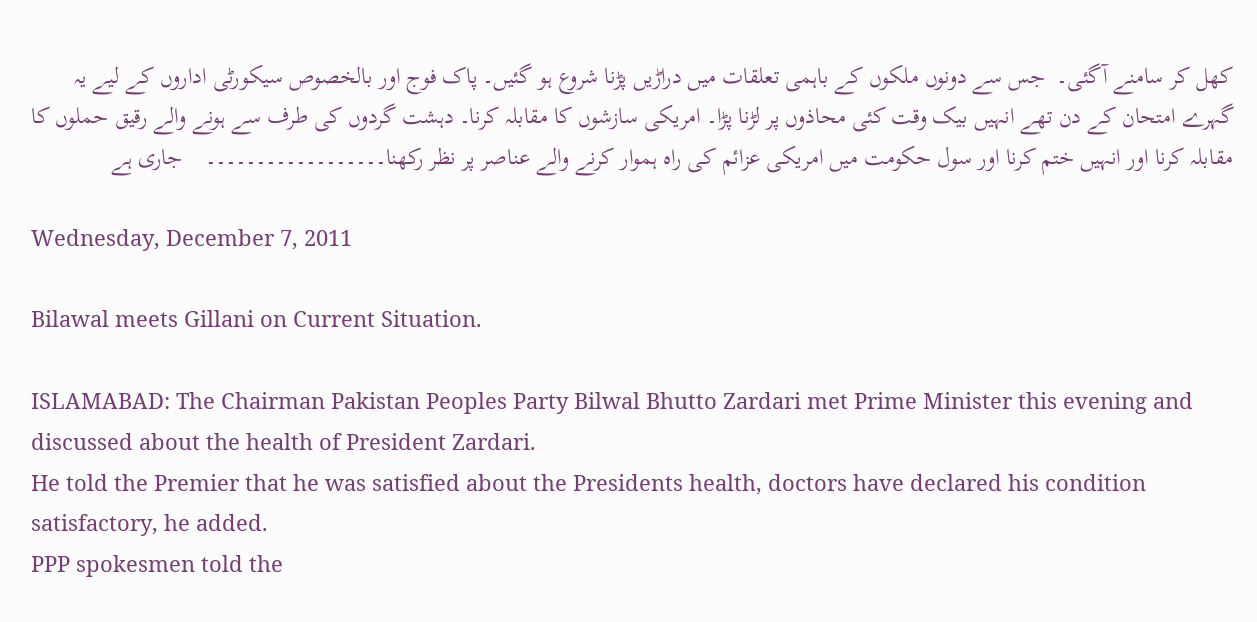کھل کر سامنے آگئی۔  جس سے دونوں ملکوں کے باہمی تعلقات میں دراڑیں پڑنا شروع ہو گئیں۔ پاک فوج اور بالخصوص سیکورٹی اداروں کے لیے یہ گہرے امتحان کے دن تھے انہیں بیک وقت کئی محاذوں پر لڑنا پڑا۔ امریکی سازشوں کا مقابلہ کرنا۔ دہشت گردوں کی طرف سے ہونے والے رقیق حملوں کا مقابلہ کرنا اور انہیں ختم کرنا اور سول حکومت میں امریکی عزائم کی راہ ہموار کرنے والے عناصر پر نظر رکھنا۔۔۔۔۔۔۔۔۔۔۔۔۔۔۔۔۔۔    جاری ہے

Wednesday, December 7, 2011

Bilawal meets Gillani on Current Situation.

ISLAMABAD: The Chairman Pakistan Peoples Party Bilwal Bhutto Zardari met Prime Minister this evening and  discussed about the health of President Zardari.
He told the Premier that he was satisfied about the Presidents health, doctors have declared his condition satisfactory, he added.
PPP spokesmen told the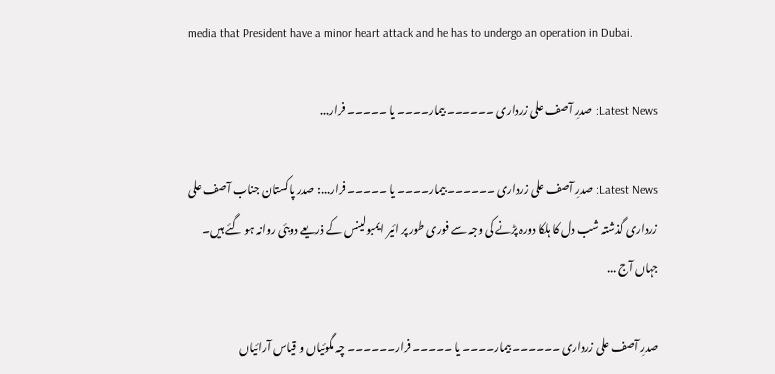media that President have a minor heart attack and he has to undergo an operation in Dubai.

Latest News: صدرِ آصف علی زرداری ۔۔۔۔۔۔ بیمار۔۔۔۔ یا ۔۔۔۔۔ فرار...

Latest News: صدرِ آصف علی زرداری ۔۔۔۔۔۔ بیمار۔۔۔۔ یا ۔۔۔۔۔ فرار...: صدر پاکستان جناب آصف علی زرداری گذشتہ شب دل کا ہلکا دورہ پڑنے کی وجہ سے فوری طور پر ائیر ایمبولینس کے ذریعے دوبئی روانہ ہو گئے ہیں۔ جہاں آج ...

صدرِ آصف علی زرداری ۔۔۔۔۔۔ بیمار۔۔۔۔ یا ۔۔۔۔۔ فرار۔۔۔۔۔۔ چہ مگوئیاں و قیاس آرائیاں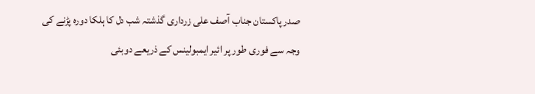صدر پاکستان جناب آصف علی زرداری گذشتہ شب دل کا ہلکا دورہ پڑنے کی وجہ سے فوری طور پر ائیر ایمبولینس کے ذریعے دوبئی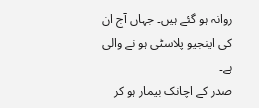روانہ ہو گئے ہیں۔ جہاں آج ان کی اینجیو پلاسٹی ہو نے والی ہے۔
صدر کے اچانک بیمار ہو کر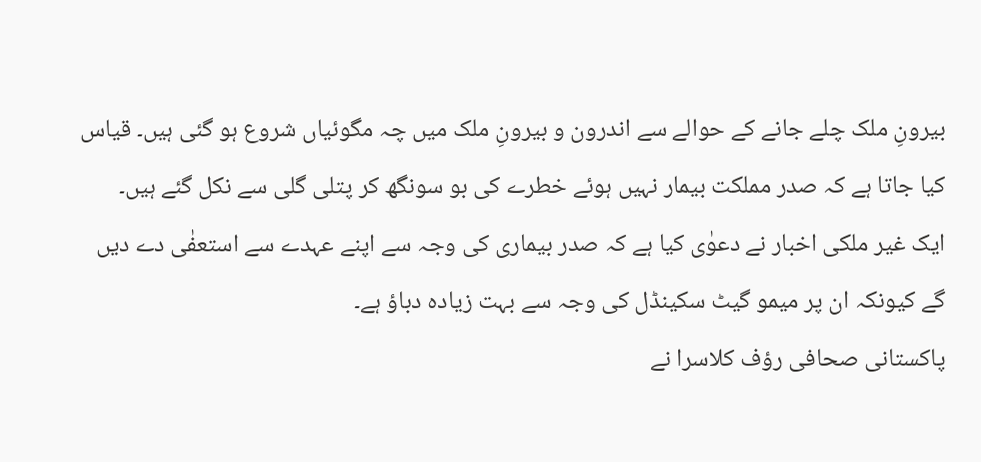بیرونِ ملک چلے جانے کے حوالے سے اندرون و بیرونِ ملک میں چہ مگوئیاں شروع ہو گئی ہیں۔ قیاس کیا جاتا ہے کہ صدر مملکت بیمار نہیں ہوئے خطرے کی بو سونگھ کر پتلی گلی سے نکل گئے ہیں۔
ایک غیر ملکی اخبار نے دعوٰی کیا ہے کہ صدر بیماری کی وجہ سے اپنے عہدے سے استعفٰی دے دیں گے کیونکہ ان پر میمو گیٹ سکینڈل کی وجہ سے بہت زیادہ دباؤ ہے۔
پاکستانی صحافی رؤف کلاسرا نے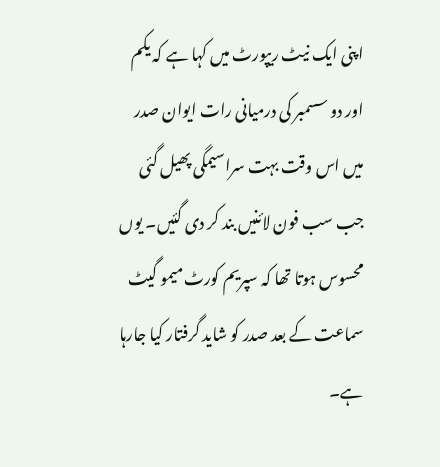اپنی ایک نیٹ ریپورٹ میں کہا ہے کہ یکم اور دو سسمبر کی درمیانی رات ایوان صدر میں اس وقت بہت سراسیمگی پھیل گئی جب سب فون لائنیں بند کر دی گئیں۔ یوں محسوس ہوتا تھا کہ سپریم کورٹ میمو گیٹ سماعت کے بعد صدر کو شاید گرفتار کیا جارہا ہے۔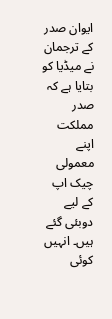ایوان صدر کے ترجمان نے میڈیا کو بتایا ہے کہ صدر مملکت اپنے معمولی چیک اپ کے لیے دوبئی گئے ہیں۔ انہیں کوئی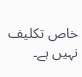خاص تکلیف نہیں ہے۔